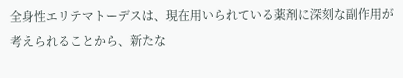全身性エリテマトーデスは、現在用いられている薬剤に深刻な副作用が考えられることから、新たな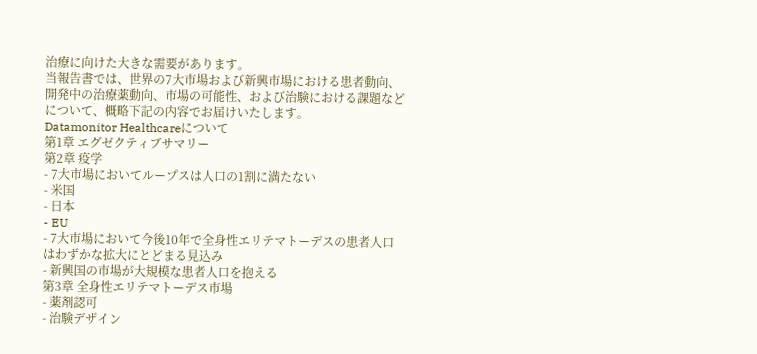治療に向けた大きな需要があります。
当報告書では、世界の7大市場および新興市場における患者動向、開発中の治療薬動向、市場の可能性、および治験における課題などについて、概略下記の内容でお届けいたします。
Datamonitor Healthcareについて
第1章 エグゼクティブサマリー
第2章 疫学
- 7大市場においてループスは人口の1割に満たない
- 米国
- 日本
- EU
- 7大市場において今後10年で全身性エリテマトーデスの患者人口はわずかな拡大にとどまる見込み
- 新興国の市場が大規模な患者人口を抱える
第3章 全身性エリテマトーデス市場
- 薬剤認可
- 治験デザイン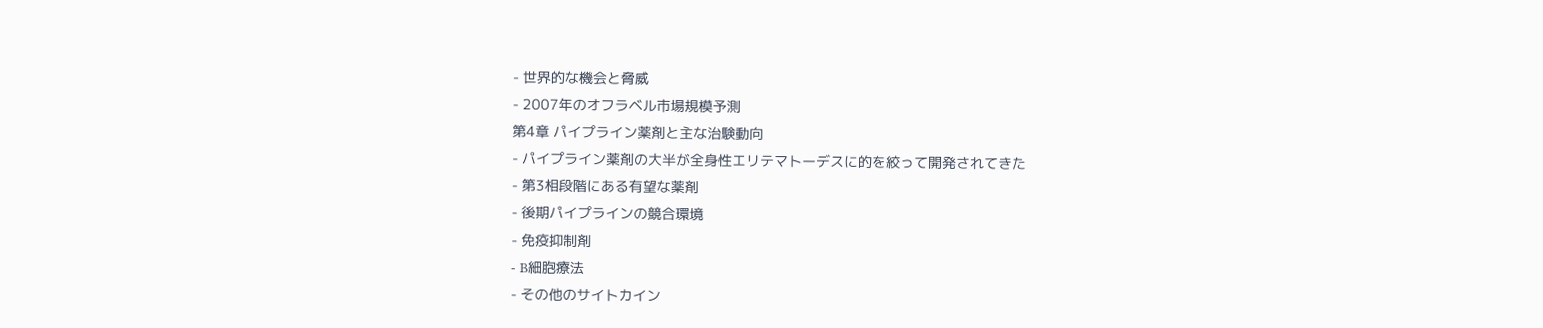- 世界的な機会と脅威
- 2007年のオフラベル市場規模予測
第4章 パイプライン薬剤と主な治験動向
- パイプライン薬剤の大半が全身性エリテマトーデスに的を絞って開発されてきた
- 第3相段階にある有望な薬剤
- 後期パイプラインの競合環境
- 免疫抑制剤
- B細胞療法
- その他のサイトカイン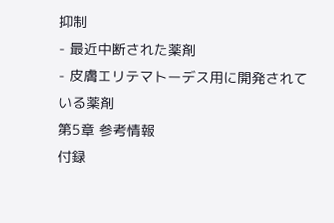抑制
- 最近中断された薬剤
- 皮膚エリテマトーデス用に開発されている薬剤
第5章 参考情報
付録